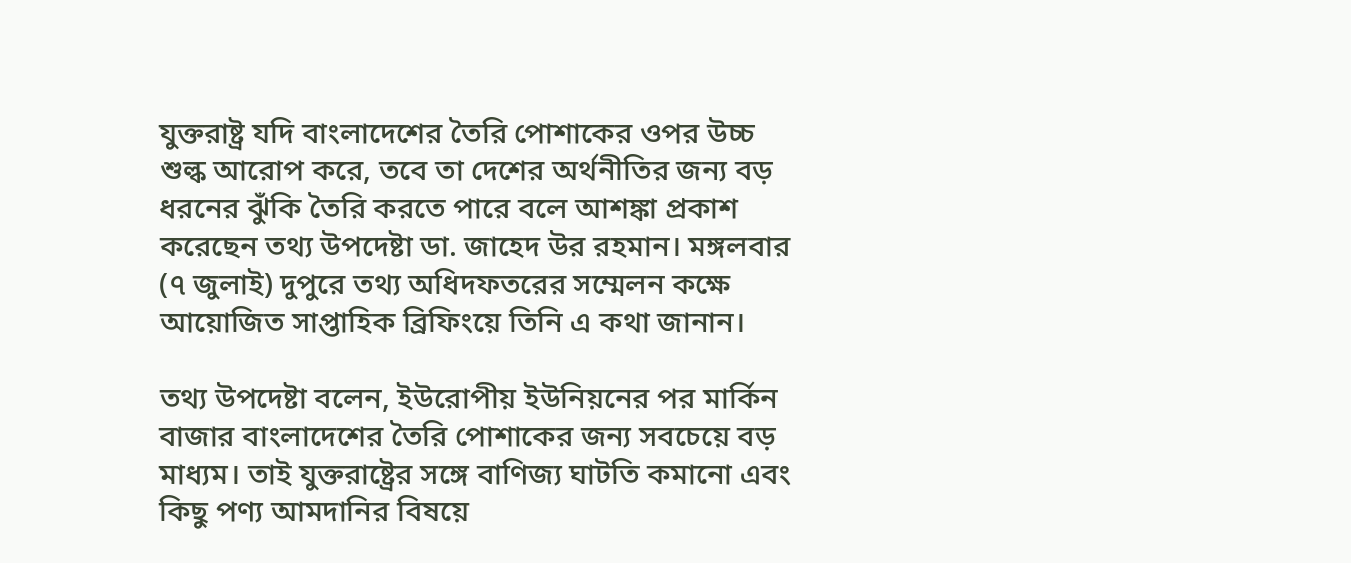যুক্তরাষ্ট্র যদি বাংলাদেশের তৈরি পোশাকের ওপর উচ্চ শুল্ক আরোপ করে, তবে তা দেশের অর্থনীতির জন্য বড় ধরনের ঝুঁকি তৈরি করতে পারে বলে আশঙ্কা প্রকাশ করেছেন তথ্য উপদেষ্টা ডা. জাহেদ উর রহমান। মঙ্গলবার (৭ জুলাই) দুপুরে তথ্য অধিদফতরের সম্মেলন কক্ষে আয়োজিত সাপ্তাহিক ব্রিফিংয়ে তিনি এ কথা জানান।

তথ্য উপদেষ্টা বলেন, ইউরোপীয় ইউনিয়নের পর মার্কিন বাজার বাংলাদেশের তৈরি পোশাকের জন্য সবচেয়ে বড় মাধ্যম। তাই যুক্তরাষ্ট্রের সঙ্গে বাণিজ্য ঘাটতি কমানো এবং কিছু পণ্য আমদানির বিষয়ে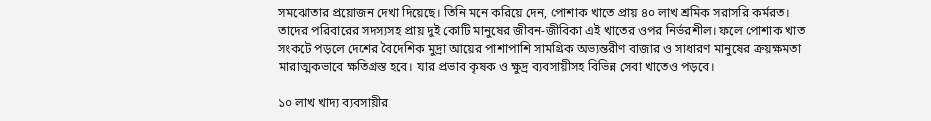সমঝোতার প্রয়োজন দেখা দিয়েছে। তিনি মনে করিয়ে দেন, পোশাক খাতে প্রায় ৪০ লাখ শ্রমিক সরাসরি কর্মরত। তাদের পরিবারের সদস্যসহ প্রায় দুই কোটি মানুষের জীবন-জীবিকা এই খাতের ওপর নির্ভরশীল। ফলে পোশাক খাত সংকটে পড়লে দেশের বৈদেশিক মুদ্রা আয়ের পাশাপাশি সামগ্রিক অভ্যন্তরীণ বাজার ও সাধারণ মানুষের ক্রয়ক্ষমতা মারাত্মকভাবে ক্ষতিগ্রস্ত হবে। যার প্রভাব কৃষক ও ক্ষুদ্র ব্যবসায়ীসহ বিভিন্ন সেবা খাতেও পড়বে।

১০ লাখ খাদ্য ব্যবসায়ীর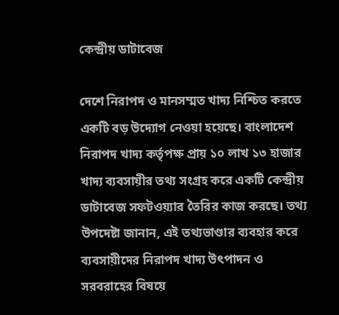কেন্দ্রীয় ডাটাবেজ

দেশে নিরাপদ ও মানসম্মত খাদ্য নিশ্চিত করতে একটি বড় উদ্যোগ নেওয়া হয়েছে। বাংলাদেশ নিরাপদ খাদ্য কর্তৃপক্ষ প্রায় ১০ লাখ ১৩ হাজার খাদ্য ব্যবসায়ীর তথ্য সংগ্রহ করে একটি কেন্দ্রীয় ডাটাবেজ সফটওয়্যার তৈরির কাজ করছে। তথ্য উপদেষ্টা জানান, এই তথ্যভাণ্ডার ব্যবহার করে ব্যবসায়ীদের নিরাপদ খাদ্য উৎপাদন ও সরবরাহের বিষয়ে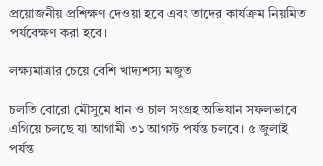প্রয়োজনীয় প্রশিক্ষণ দেওয়া হবে এবং তাদের কার্যক্রম নিয়মিত পর্যবেক্ষণ করা হবে।

লক্ষ্যমাত্রার চেয়ে বেশি খাদ্যশস্য মজুত

চলতি বোরো মৌসুমে ধান ও চাল সংগ্রহ অভিযান সফলভাবে এগিয়ে চলছে যা আগামী ৩১ আগস্ট পর্যন্ত চলবে। ৫ জুলাই পর্যন্ত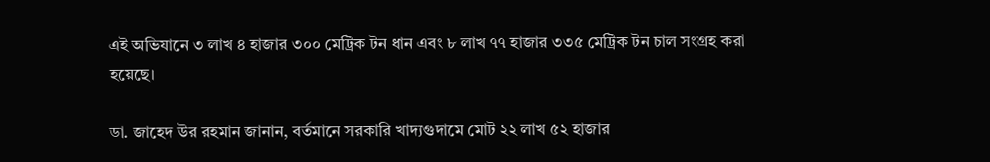এই অভিযানে ৩ লাখ ৪ হাজার ৩০০ মেট্রিক টন ধান এবং ৮ লাখ ৭৭ হাজার ৩৩৫ মেট্রিক টন চাল সংগ্রহ করা হয়েছে।

ডা. জাহেদ উর রহমান জানান, বর্তমানে সরকারি খাদ্যগুদামে মোট ২২ লাখ ৫২ হাজার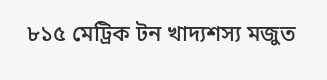৮১৫ মেট্রিক টন খাদ্যশস্য মজুত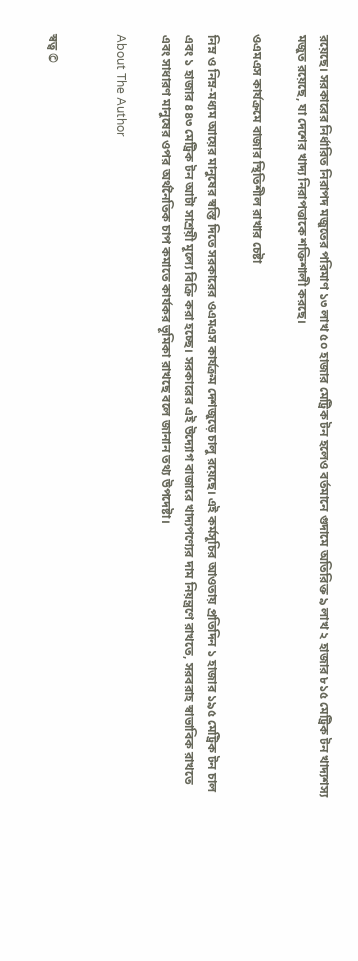রয়েছে। সরকারের নির্ধারিত নিরাপদ মজুতের পরিমাণ ১৩ লাখ ৫০ হাজার মেট্রিক টন হলেও বর্তমানে গুদামে অতিরিক্ত ৯ লাখ ২ হাজার ৮১৫ মেট্রিক টন খাদ্যশস্য মজুত রয়েছে, যা দেশের খাদ্য নিরাপত্তাকে শক্তিশালী করছে।

ওএমএস কার্যক্রমে বাজার স্থিতিশীল রাখার চেষ্টা

নিম্ন ও নিম্ন-মধ্যম আয়ের মানুষের স্বস্তি দিতে সরকারের ওএমএস কার্যক্রম দেশজুড়ে চালু রয়েছে। এই কর্মসূচির আওতায় প্রতিদিন ১ হাজার ১৯৫ মেট্রিক টন চাল এবং ১ হাজার ৪৪৩ মেট্রিক টন আটা সাশ্রয়ী মূল্যে বিক্রি করা হচ্ছে। সরকারের এই উদ্যোগ বাজারে খাদ্যপণ্যের দাম নিয়ন্ত্রণে রাখতে, সরবরাহ স্বাভাবিক রাখতে এবং সাধারণ মানুষের ওপর অর্থনৈতিক চাপ কমাতে কার্যকর ভূমিকা রাখছে বলে জানান তথ্য উপদেষ্টা।

About The Author


স্বত্ব ©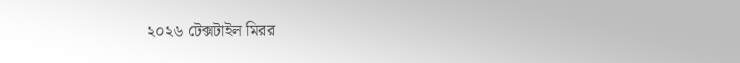২০২৬ টেক্সটাইল মিরর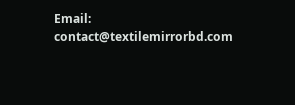Email: contact@textilemirrorbd.com